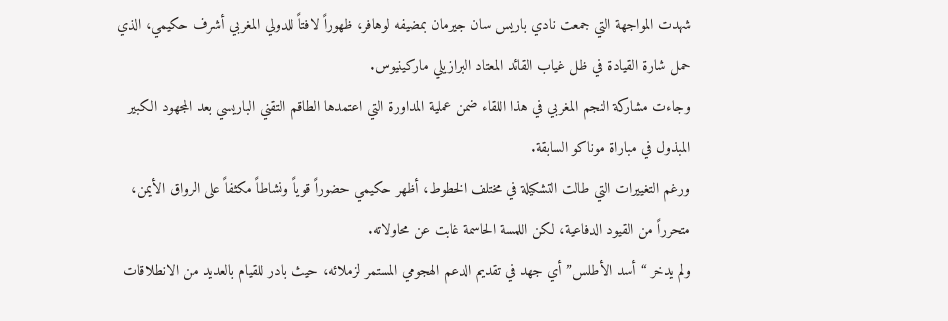شهدت المواجهة التي جمعت نادي باريس سان جيرمان بمضيفه لوهافر، ظهوراً لافتاً للدولي المغربي أشرف حكيمي، الذي حمل شارة القيادة في ظل غياب القائد المعتاد البرازيلي ماركينيوس.
وجاءت مشاركة النجم المغربي في هذا اللقاء ضمن عملية المداورة التي اعتمدها الطاقم التقني الباريسي بعد المجهود الكبير المبذول في مباراة موناكو السابقة.
ورغم التغييرات التي طالت التشكيلة في مختلف الخطوط، أظهر حكيمي حضوراً قوياً ونشاطاً مكثفاً على الرواق الأيمن، متحرراً من القيود الدفاعية، لكن اللمسة الحاسمة غابت عن محاولاته.
ولم يدخر “أسد الأطلس” أي جهد في تقديم الدعم الهجومي المستمر لزملائه، حيث بادر للقيام بالعديد من الانطلاقات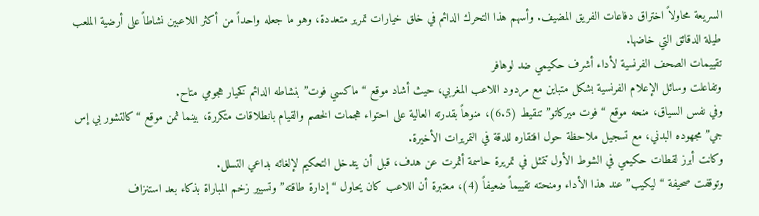السريعة محاولاً اختراق دفاعات الفريق المضيف. وأسهم هذا التحرك الدائم في خلق خيارات تمرير متعددة، وهو ما جعله واحداً من أكثر اللاعبين نشاطاً على أرضية الملعب طيلة الدقائق التي خاضها.
تقييمات الصحف الفرنسية لأداء أشرف حكيمي ضد لوهافر
وتفاعلت وسائل الإعلام الفرنسية بشكل متباين مع مردود اللاعب المغربي، حيث أشاد موقع “ماكسي فوت” بنشاطه الدائم كخيار هجومي متاح.
وفي نفس السياق، منحه موقع “فوت ميركاتو” تنقيط (6.5)، منوهاً بقدرته العالية على احتواء هجمات الخصم والقيام بانطلاقات متكررة، بينما ثمن موقع “كالتشور بي إس جي” مجهوده البدني، مع تسجيل ملاحظة حول افتقاره للدقة في التمريرات الأخيرة.
وكانت أبرز لقطات حكيمي في الشوط الأول تتمثل في تمريرة حاسمة أثمرت عن هدف، قبل أن يتدخل التحكيم لإلغائه بداعي التسلل.
وتوقفت صحيفة “ليكيب” عند هذا الأداء ومنحته تقييماً ضعيفاً (4)، معتبرة أن اللاعب كان يحاول “إدارة طاقته” وتسيير زخم المباراة بذكاء بعد استنزاف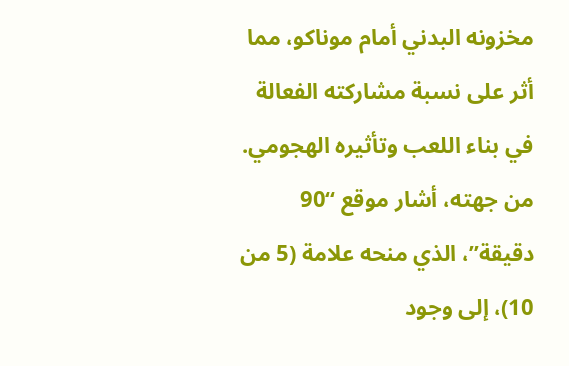مخزونه البدني أمام موناكو، مما أثر على نسبة مشاركته الفعالة في بناء اللعب وتأثيره الهجومي.
من جهته، أشار موقع “90 دقيقة”، الذي منحه علامة (5 من 10)، إلى وجود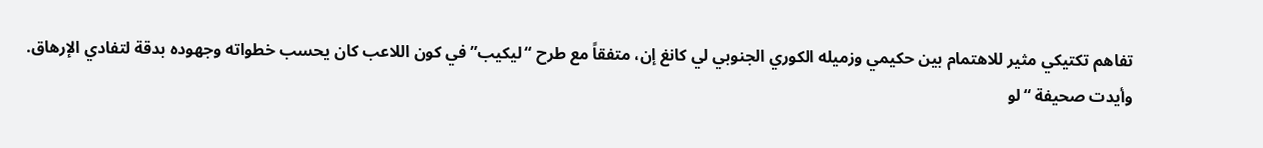تفاهم تكتيكي مثير للاهتمام بين حكيمي وزميله الكوري الجنوبي لي كانغ إن، متفقاً مع طرح “ليكيب” في كون اللاعب كان يحسب خطواته وجهوده بدقة لتفادي الإرهاق.
وأيدت صحيفة “لو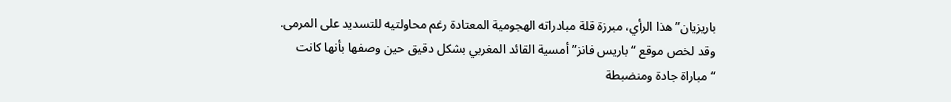باريزيان” هذا الرأي، مبرزة قلة مبادراته الهجومية المعتادة رغم محاولتيه للتسديد على المرمى.
وقد لخص موقع “باريس فانز” أمسية القائد المغربي بشكل دقيق حين وصفها بأنها كانت “مباراة جادة ومنضبطة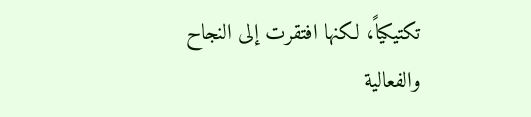تكتيكياً، لكنها افتقرت إلى النجاح والفعالية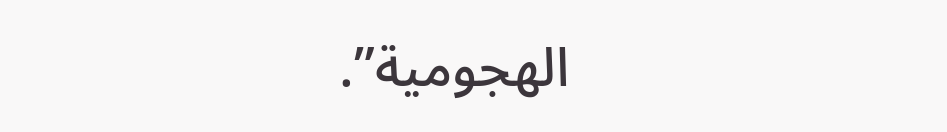الهجومية”.